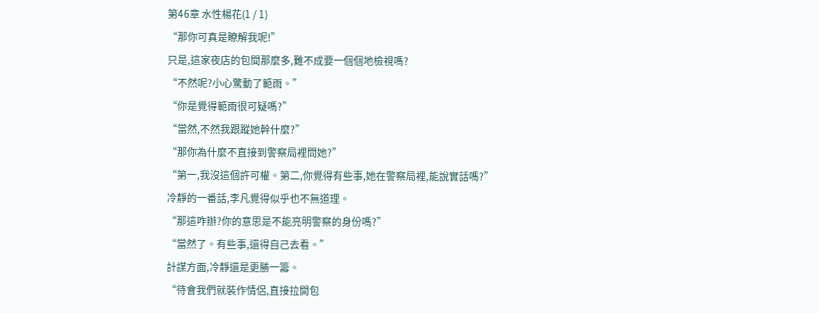第46章 水性楊花(1 / 1)
“那你可真是瞭解我呢!”
只是,這家夜店的包間那麼多,難不成要一個個地檢視嗎?
“不然呢?小心驚動了範雨。”
“你是覺得範雨很可疑嗎?”
“當然,不然我跟蹤她幹什麼?”
“那你為什麼不直接到警察局裡問她?”
“第一,我沒這個許可權。第二,你覺得有些事,她在警察局裡,能說實話嗎?”
冷靜的一番話,李凡覺得似乎也不無道理。
“那這咋辦?你的意思是不能亮明警察的身份嗎?”
“當然了。有些事,還得自己去看。”
計謀方面,冷靜還是更勝一籌。
“待會我們就裝作情侶,直接拉開包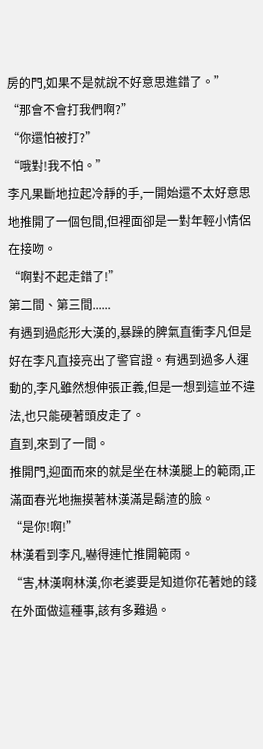房的門,如果不是就說不好意思進錯了。”
“那會不會打我們啊?”
“你還怕被打?”
“哦對!我不怕。”
李凡果斷地拉起冷靜的手,一開始還不太好意思地推開了一個包間,但裡面卻是一對年輕小情侶在接吻。
“啊對不起走錯了!”
第二間、第三間......
有遇到過彪形大漢的,暴躁的脾氣直衝李凡但是好在李凡直接亮出了警官證。有遇到過多人運動的,李凡雖然想伸張正義,但是一想到這並不違法,也只能硬著頭皮走了。
直到,來到了一間。
推開門,迎面而來的就是坐在林漢腿上的範雨,正滿面春光地撫摸著林漢滿是鬍渣的臉。
“是你!啊!”
林漢看到李凡,嚇得連忙推開範雨。
“害,林漢啊林漢,你老婆要是知道你花著她的錢在外面做這種事,該有多難過。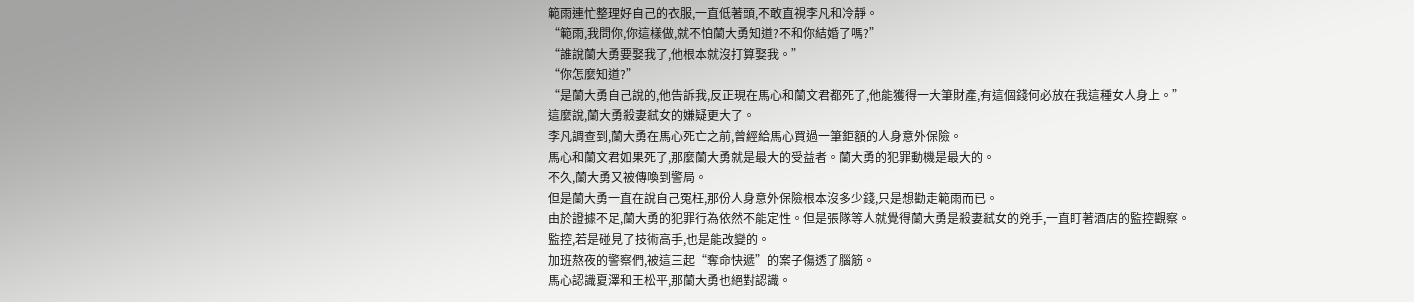範雨連忙整理好自己的衣服,一直低著頭,不敢直視李凡和冷靜。
“範雨,我問你,你這樣做,就不怕蘭大勇知道?不和你結婚了嗎?”
“誰說蘭大勇要娶我了,他根本就沒打算娶我。”
“你怎麼知道?”
“是蘭大勇自己說的,他告訴我,反正現在馬心和蘭文君都死了,他能獲得一大筆財產,有這個錢何必放在我這種女人身上。”
這麼說,蘭大勇殺妻弒女的嫌疑更大了。
李凡調查到,蘭大勇在馬心死亡之前,曾經給馬心買過一筆鉅額的人身意外保險。
馬心和蘭文君如果死了,那麼蘭大勇就是最大的受益者。蘭大勇的犯罪動機是最大的。
不久,蘭大勇又被傳喚到警局。
但是蘭大勇一直在說自己冤枉,那份人身意外保險根本沒多少錢,只是想勸走範雨而已。
由於證據不足,蘭大勇的犯罪行為依然不能定性。但是張隊等人就覺得蘭大勇是殺妻弒女的兇手,一直盯著酒店的監控觀察。
監控,若是碰見了技術高手,也是能改變的。
加班熬夜的警察們,被這三起“奪命快遞”的案子傷透了腦筋。
馬心認識夏澤和王松平,那蘭大勇也絕對認識。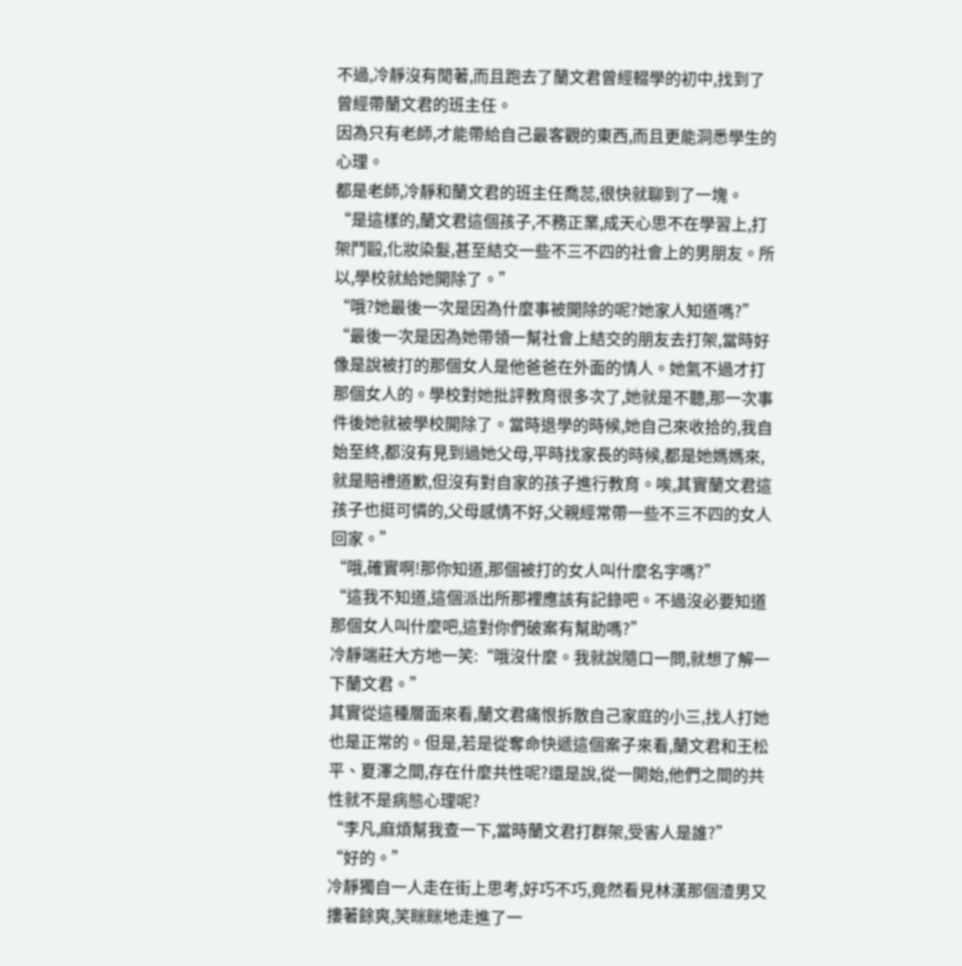不過,冷靜沒有閒著,而且跑去了蘭文君曾經輟學的初中,找到了曾經帶蘭文君的班主任。
因為只有老師,才能帶給自己最客觀的東西,而且更能洞悉學生的心理。
都是老師,冷靜和蘭文君的班主任喬蕊,很快就聊到了一塊。
“是這樣的,蘭文君這個孩子,不務正業,成天心思不在學習上,打架鬥毆,化妝染髮,甚至結交一些不三不四的社會上的男朋友。所以,學校就給她開除了。”
“哦?她最後一次是因為什麼事被開除的呢?她家人知道嗎?”
“最後一次是因為她帶領一幫社會上結交的朋友去打架,當時好像是說被打的那個女人是他爸爸在外面的情人。她氣不過才打那個女人的。學校對她批評教育很多次了,她就是不聽,那一次事件後她就被學校開除了。當時退學的時候,她自己來收拾的,我自始至終,都沒有見到過她父母,平時找家長的時候,都是她媽媽來,就是賠禮道歉,但沒有對自家的孩子進行教育。唉,其實蘭文君這孩子也挺可憐的,父母感情不好,父親經常帶一些不三不四的女人回家。”
“哦,確實啊!那你知道,那個被打的女人叫什麼名字嗎?”
“這我不知道,這個派出所那裡應該有記錄吧。不過沒必要知道那個女人叫什麼吧,這對你們破案有幫助嗎?”
冷靜端莊大方地一笑:“哦沒什麼。我就說隨口一問,就想了解一下蘭文君。”
其實從這種層面來看,蘭文君痛恨拆散自己家庭的小三,找人打她也是正常的。但是,若是從奪命快遞這個案子來看,蘭文君和王松平、夏澤之間,存在什麼共性呢?還是說,從一開始,他們之間的共性就不是病態心理呢?
“李凡,麻煩幫我查一下,當時蘭文君打群架,受害人是誰?”
“好的。”
冷靜獨自一人走在街上思考,好巧不巧,竟然看見林漢那個渣男又摟著餘爽,笑眯眯地走進了一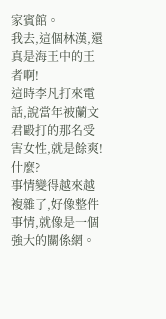家賓館。
我去,這個林漢,還真是海王中的王者啊!
這時李凡打來電話,說當年被蘭文君毆打的那名受害女性,就是餘爽!
什麼?
事情變得越來越複雜了,好像整件事情,就像是一個強大的關係網。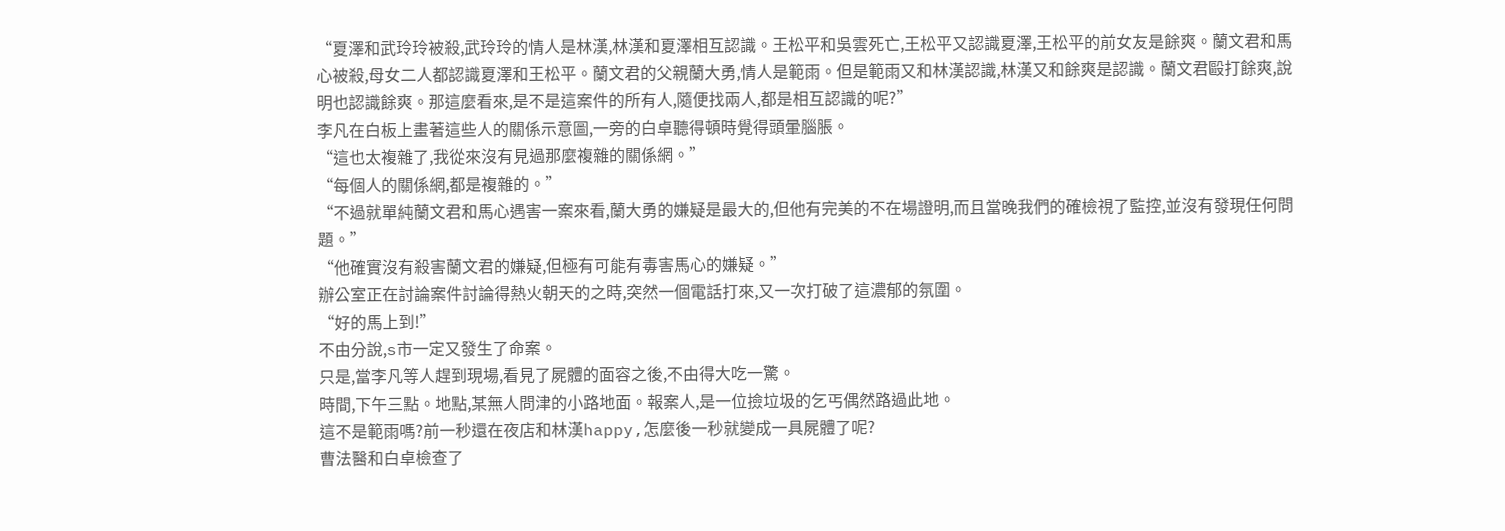“夏澤和武玲玲被殺,武玲玲的情人是林漢,林漢和夏澤相互認識。王松平和吳雲死亡,王松平又認識夏澤,王松平的前女友是餘爽。蘭文君和馬心被殺,母女二人都認識夏澤和王松平。蘭文君的父親蘭大勇,情人是範雨。但是範雨又和林漢認識,林漢又和餘爽是認識。蘭文君毆打餘爽,說明也認識餘爽。那這麼看來,是不是這案件的所有人,隨便找兩人,都是相互認識的呢?”
李凡在白板上畫著這些人的關係示意圖,一旁的白卓聽得頓時覺得頭暈腦脹。
“這也太複雜了,我從來沒有見過那麼複雜的關係網。”
“每個人的關係網,都是複雜的。”
“不過就單純蘭文君和馬心遇害一案來看,蘭大勇的嫌疑是最大的,但他有完美的不在場證明,而且當晚我們的確檢視了監控,並沒有發現任何問題。”
“他確實沒有殺害蘭文君的嫌疑,但極有可能有毒害馬心的嫌疑。”
辦公室正在討論案件討論得熱火朝天的之時,突然一個電話打來,又一次打破了這濃郁的氛圍。
“好的馬上到!”
不由分說,s市一定又發生了命案。
只是,當李凡等人趕到現場,看見了屍體的面容之後,不由得大吃一驚。
時間,下午三點。地點,某無人問津的小路地面。報案人,是一位撿垃圾的乞丐偶然路過此地。
這不是範雨嗎?前一秒還在夜店和林漢happy,怎麼後一秒就變成一具屍體了呢?
曹法醫和白卓檢查了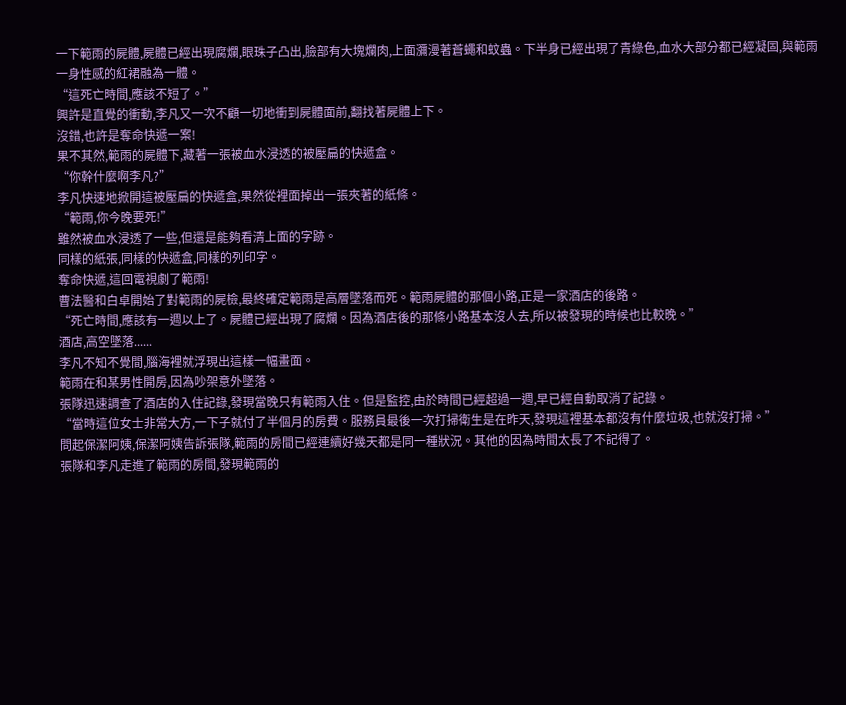一下範雨的屍體,屍體已經出現腐爛,眼珠子凸出,臉部有大塊爛肉,上面瀰漫著蒼蠅和蚊蟲。下半身已經出現了青綠色,血水大部分都已經凝固,與範雨一身性感的紅裙融為一體。
“這死亡時間,應該不短了。”
興許是直覺的衝動,李凡又一次不顧一切地衝到屍體面前,翻找著屍體上下。
沒錯,也許是奪命快遞一案!
果不其然,範雨的屍體下,藏著一張被血水浸透的被壓扁的快遞盒。
“你幹什麼啊李凡?”
李凡快速地掀開這被壓扁的快遞盒,果然從裡面掉出一張夾著的紙條。
“範雨,你今晚要死!”
雖然被血水浸透了一些,但還是能夠看清上面的字跡。
同樣的紙張,同樣的快遞盒,同樣的列印字。
奪命快遞,這回電視劇了範雨!
曹法醫和白卓開始了對範雨的屍檢,最終確定範雨是高層墜落而死。範雨屍體的那個小路,正是一家酒店的後路。
“死亡時間,應該有一週以上了。屍體已經出現了腐爛。因為酒店後的那條小路基本沒人去,所以被發現的時候也比較晚。”
酒店,高空墜落......
李凡不知不覺間,腦海裡就浮現出這樣一幅畫面。
範雨在和某男性開房,因為吵架意外墜落。
張隊迅速調查了酒店的入住記錄,發現當晚只有範雨入住。但是監控,由於時間已經超過一週,早已經自動取消了記錄。
“當時這位女士非常大方,一下子就付了半個月的房費。服務員最後一次打掃衛生是在昨天,發現這裡基本都沒有什麼垃圾,也就沒打掃。”
問起保潔阿姨,保潔阿姨告訴張隊,範雨的房間已經連續好幾天都是同一種狀況。其他的因為時間太長了不記得了。
張隊和李凡走進了範雨的房間,發現範雨的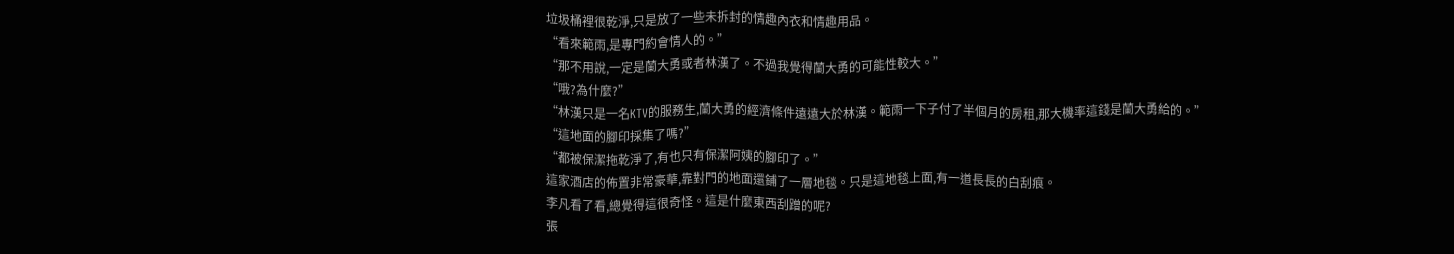垃圾桶裡很乾淨,只是放了一些未拆封的情趣內衣和情趣用品。
“看來範雨,是專門約會情人的。”
“那不用說,一定是蘭大勇或者林漢了。不過我覺得蘭大勇的可能性較大。”
“哦?為什麼?”
“林漢只是一名KTV的服務生,蘭大勇的經濟條件遠遠大於林漢。範雨一下子付了半個月的房租,那大機率這錢是蘭大勇給的。”
“這地面的腳印採集了嗎?”
“都被保潔拖乾淨了,有也只有保潔阿姨的腳印了。”
這家酒店的佈置非常豪華,靠對門的地面還鋪了一層地毯。只是這地毯上面,有一道長長的白刮痕。
李凡看了看,總覺得這很奇怪。這是什麼東西刮蹭的呢?
張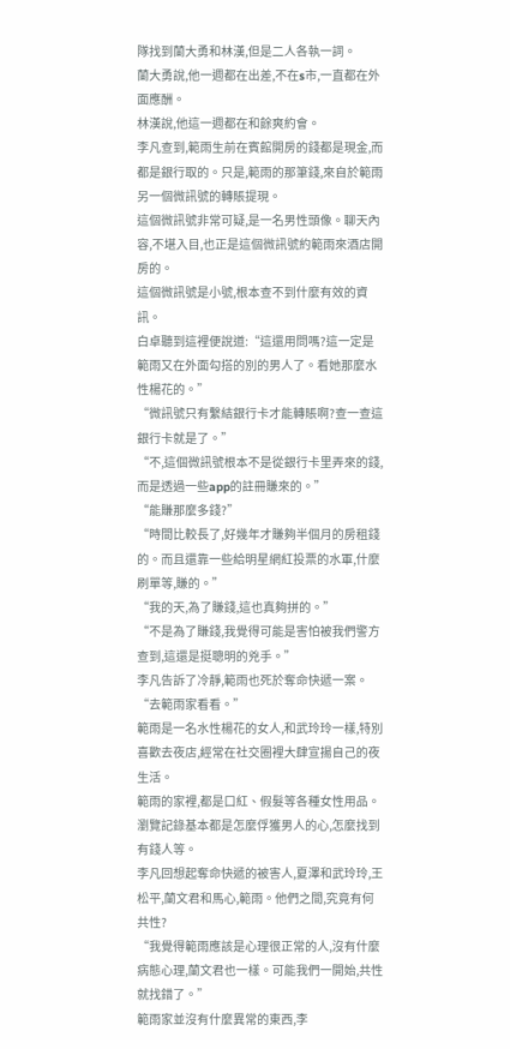隊找到蘭大勇和林漢,但是二人各執一詞。
蘭大勇說,他一週都在出差,不在s市,一直都在外面應酬。
林漢說,他這一週都在和餘爽約會。
李凡查到,範雨生前在賓館開房的錢都是現金,而都是銀行取的。只是,範雨的那筆錢,來自於範雨另一個微訊號的轉賬提現。
這個微訊號非常可疑,是一名男性頭像。聊天內容,不堪入目,也正是這個微訊號約範雨來酒店開房的。
這個微訊號是小號,根本查不到什麼有效的資訊。
白卓聽到這裡便說道:“這還用問嗎?這一定是範雨又在外面勾搭的別的男人了。看她那麼水性楊花的。”
“微訊號只有繫結銀行卡才能轉賬啊?查一查這銀行卡就是了。”
“不,這個微訊號根本不是從銀行卡里弄來的錢,而是透過一些app的註冊賺來的。”
“能賺那麼多錢?”
“時間比較長了,好幾年才賺夠半個月的房租錢的。而且還靠一些給明星網紅投票的水軍,什麼刷單等,賺的。”
“我的天,為了賺錢,這也真夠拼的。”
“不是為了賺錢,我覺得可能是害怕被我們警方查到,這還是挺聰明的兇手。”
李凡告訴了冷靜,範雨也死於奪命快遞一案。
“去範雨家看看。”
範雨是一名水性楊花的女人,和武玲玲一樣,特別喜歡去夜店,經常在社交圈裡大肆宣揚自己的夜生活。
範雨的家裡,都是口紅、假髮等各種女性用品。瀏覽記錄基本都是怎麼俘獲男人的心,怎麼找到有錢人等。
李凡回想起奪命快遞的被害人,夏澤和武玲玲,王松平,蘭文君和馬心,範雨。他們之間,究竟有何共性?
“我覺得範雨應該是心理很正常的人,沒有什麼病態心理,蘭文君也一樣。可能我們一開始,共性就找錯了。”
範雨家並沒有什麼異常的東西,李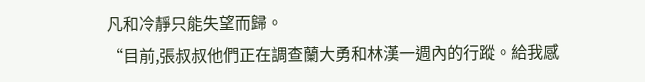凡和冷靜只能失望而歸。
“目前,張叔叔他們正在調查蘭大勇和林漢一週內的行蹤。給我感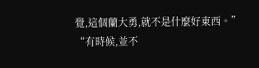覺,這個蘭大勇,就不是什麼好東西。”
“有時候,並不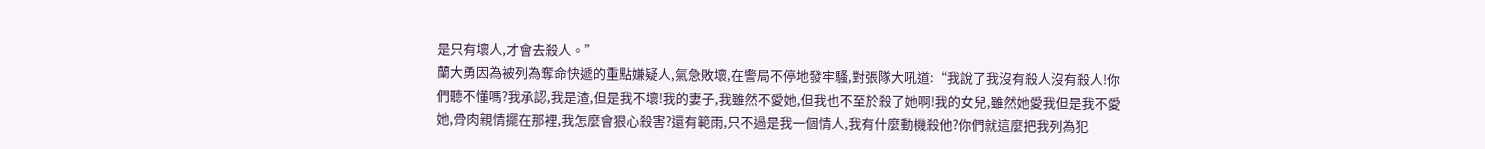是只有壞人,才會去殺人。”
蘭大勇因為被列為奪命快遞的重點嫌疑人,氣急敗壞,在警局不停地發牢騷,對張隊大吼道:“我說了我沒有殺人沒有殺人!你們聽不懂嗎?我承認,我是渣,但是我不壞!我的妻子,我雖然不愛她,但我也不至於殺了她啊!我的女兒,雖然她愛我但是我不愛她,骨肉親情擺在那裡,我怎麼會狠心殺害?還有範雨,只不過是我一個情人,我有什麼動機殺他?你們就這麼把我列為犯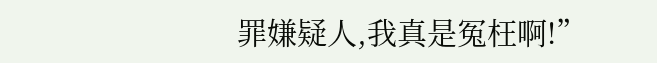罪嫌疑人,我真是冤枉啊!”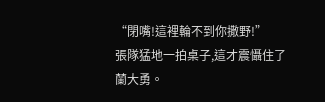“閉嘴!這裡輪不到你撒野!”
張隊猛地一拍桌子,這才震懾住了蘭大勇。